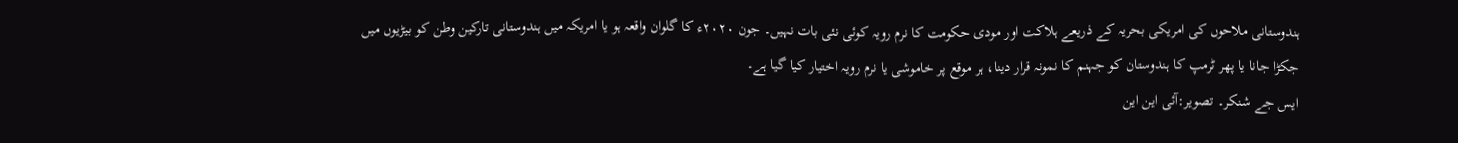ہندوستانی ملاحوں کی امریکی بحریہ کے ذریعے ہلاکت اور مودی حکومت کا نرم رویہ کوئی نئی بات نہیں۔ جون ۲۰۲۰ء کا گلوان واقعہ ہو یا امریکہ میں ہندوستانی تارکین وطن کو بیڑیوں میں جکڑا جانا یا پھر ٹرمپ کا ہندوستان کو جہنم کا نمونہ قرار دینا، ہر موقع پر خاموشی یا نرم رویہ اختیار کیا گیا ہے۔
ایس جے شنکر۔ تصویر:آئی این این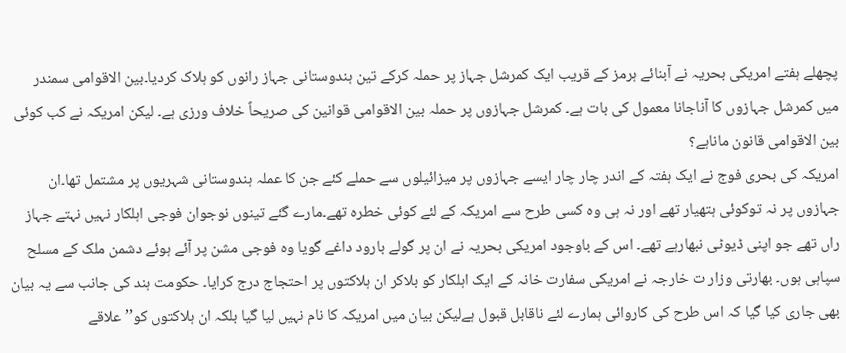پچھلے ہفتے امریکی بحریہ نے آبنائے ہرمز کے قریب ایک کمرشل جہاز پر حملہ کرکے تین ہندوستانی جہاز رانوں کو ہلاک کردیا۔بین الاقوامی سمندر میں کمرشل جہازوں کا آناجانا معمول کی بات ہے۔ کمرشل جہازوں پر حملہ بین الاقوامی قوانین کی صریحاً خلاف ورزی ہے۔ لیکن امریکہ نے کب کوئی بین الاقوامی قانون ماناہے؟
امریکہ کی بحری فوج نے ایک ہفتہ کے اندر چار چار ایسے جہازوں پر میزائیلوں سے حملے کئے جن کا عملہ ہندوستانی شہریوں پر مشتمل تھا۔ان جہازوں پر نہ توکوئی ہتھیار تھے اور نہ ہی وہ کسی طرح سے امریکہ کے لئے کوئی خطرہ تھے۔مارے گئے تینوں نوجوان فوجی اہلکار نہیں نہتے جہاز راں تھے جو اپنی ڈیوٹی نبھارہے تھے۔ اس کے باوجود امریکی بحریہ نے ان پر گولے بارود داغے گویا وہ فوجی مشن پر آئے ہوئے دشمن ملک کے مسلح سپاہی ہوں۔ بھارتی وزار ت خارجہ نے امریکی سفارت خانہ کے ایک اہلکار کو بلاکر ان ہلاکتوں پر احتجاج درج کرایا۔ حکومت ہند کی جانب سے یہ بیان بھی جاری کیا گیا کہ اس طرح کی کاروائی ہمارے لئے ناقابل قبول ہےلیکن بیان میں امریکہ کا نام نہیں لیا گیا بلکہ ان ہلاکتوں کو’’ علاقے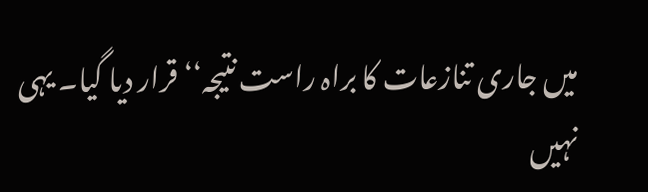میں جاری تنازعات کا براہ راست نتیجہ‘‘ قرار دیا گیا۔ یہی نہیں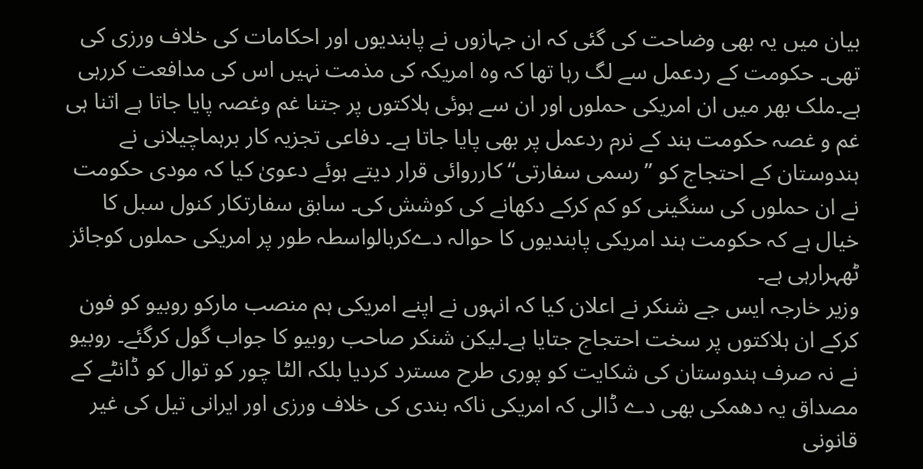بیان میں یہ بھی وضاحت کی گئی کہ ان جہازوں نے پابندیوں اور احکامات کی خلاف ورزی کی تھی۔ حکومت کے ردعمل سے لگ رہا تھا کہ وہ امریکہ کی مذمت نہیں اس کی مدافعت کررہی ہے۔ملک بھر میں ان امریکی حملوں اور ان سے ہوئی ہلاکتوں پر جتنا غم وغصہ پایا جاتا ہے اتنا ہی غم و غصہ حکومت ہند کے نرم ردعمل پر بھی پایا جاتا ہے۔ دفاعی تجزیہ کار برہماچیلانی نے ہندوستان کے احتجاج کو ’’رسمی سفارتی‘‘ کارروائی قرار دیتے ہوئے دعویٰ کیا کہ مودی حکومت نے ان حملوں کی سنگینی کو کم کرکے دکھانے کی کوشش کی۔ سابق سفارتکار کنول سبل کا خیال ہے کہ حکومت ہند امریکی پابندیوں کا حوالہ دےکربالواسطہ طور پر امریکی حملوں کوجائز ٹھہرارہی ہے۔
وزیر خارجہ ایس جے شنکر نے اعلان کیا کہ انہوں نے اپنے امریکی ہم منصب مارکو روبیو کو فون کرکے ان ہلاکتوں پر سخت احتجاج جتایا ہے۔لیکن شنکر صاحب روبیو کا جواب گول کرگئے۔ روبیو نے نہ صرف ہندوستان کی شکایت کو پوری طرح مسترد کردیا بلکہ الٹا چور کو توال کو ڈانٹے کے مصداق یہ دھمکی بھی دے ڈالی کہ امریکی ناکہ بندی کی خلاف ورزی اور ایرانی تیل کی غیر قانونی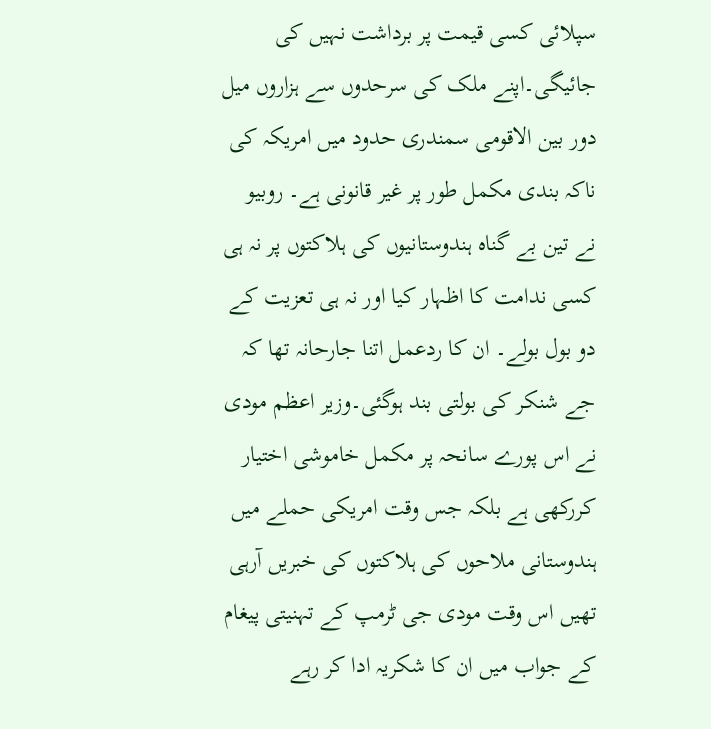سپلائی کسی قیمت پر برداشت نہیں کی جائیگی۔اپنے ملک کی سرحدوں سے ہزاروں میل دور بین الاقومی سمندری حدود میں امریکہ کی ناکہ بندی مکمل طور پر غیر قانونی ہے۔ روبیو نے تین بے گناہ ہندوستانیوں کی ہلاکتوں پر نہ ہی کسی ندامت کا اظہار کیا اور نہ ہی تعزیت کے دو بول بولے۔ ان کا ردعمل اتنا جارحانہ تھا کہ جے شنکر کی بولتی بند ہوگئی۔وزیر اعظم مودی نے اس پورے سانحہ پر مکمل خاموشی اختیار کررکھی ہے بلکہ جس وقت امریکی حملے میں ہندوستانی ملاحوں کی ہلاکتوں کی خبریں آرہی تھیں اس وقت مودی جی ٹرمپ کے تہنیتی پیغام کے جواب میں ان کا شکریہ ادا کر رہے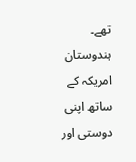تھے۔
ہندوستان امریکہ کے ساتھ اپنی دوستی اور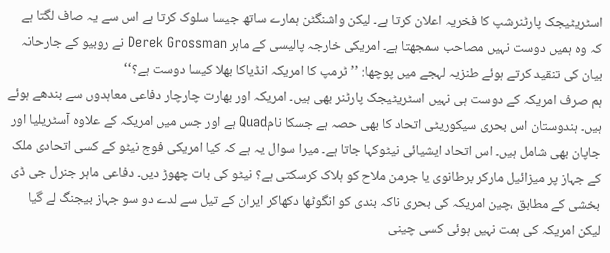اسٹریٹیجک پارٹنرشپ کا فخریہ اعلان کرتا ہے۔ لیکن واشنگٹن ہمارے ساتھ جیسا سلوک کرتا ہے اس سے یہ صاف لگتا ہے کہ وہ ہمیں دوست نہیں مصاحب سمجھتا ہے۔ امریکی خارجہ پالیسی کے ماہر Derek Grossman نے روبیو کے جارحانہ بیان کی تنقید کرتے ہوئے طنزیہ لہجے میں پوچھا: ’’ ٹرمپ کا امریکہ انڈیاکا بھلا کیسا دوست ہے؟‘‘
ہم صرف امریکہ کے دوست ہی نہیں اسٹریٹیجک پارٹنر بھی ہیں۔ امریکہ اور بھارت چارچار دفاعی معاہدوں سے بندھے ہوئے ہیں۔ ہندوستان اس بحری سیکوریٹی اتحاد کا بھی حصہ ہے جسکا نامQuad ہے اور جس میں امریکہ کے علاوہ آسٹریلیا اور جاپان بھی شامل ہیں۔ اس اتحاد ایشیائی نیٹوکہا جاتا ہے۔ میرا سوال یہ ہے کہ کیا امریکی فوج نیٹو کے کسی اتحادی ملک کے جہاز پر میزائیل مارکر برطانوی یا جرمن ملاح کو ہلاک کرسکتی ہے؟ نیٹو کی بات چھوڑ دیں۔ دفاعی ماہر جنرل جی ڈی بخشی کے مطابق ،چین امریکہ کی بحری ناکہ بندی کو انگوٹھا دکھاکر ایران کے تیل سے لدے دو سو جہاز بیجنگ لے گیا لیکن امریکہ کی ہمت نہیں ہوئی کسی چینی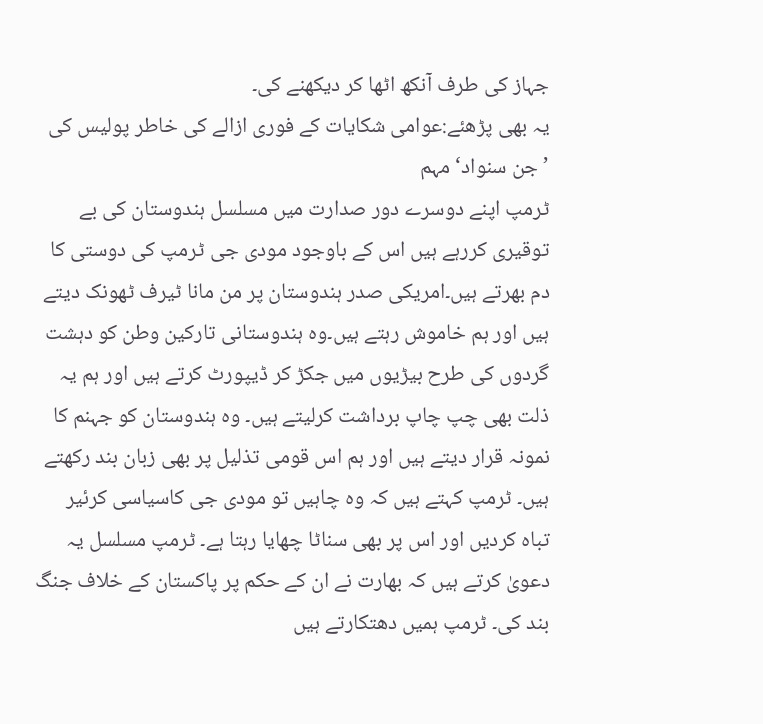جہاز کی طرف آنکھ اٹھا کر دیکھنے کی۔
یہ بھی پڑھئے:عوامی شکایات کے فوری ازالے کی خاطر پولیس کی ’جن سنواد‘ مہم
ٹرمپ اپنے دوسرے دور صدارت میں مسلسل ہندوستان کی بے توقیری کررہے ہیں اس کے باوجود مودی جی ٹرمپ کی دوستی کا دم بھرتے ہیں۔امریکی صدر ہندوستان پر من مانا ٹیرف ٹھونک دیتے ہیں اور ہم خاموش رہتے ہیں۔وہ ہندوستانی تارکین وطن کو دہشت گردوں کی طرح بیڑیوں میں جکڑ کر ڈیپورٹ کرتے ہیں اور ہم یہ ذلت بھی چپ چاپ برداشت کرلیتے ہیں۔ وہ ہندوستان کو جہنم کا نمونہ قرار دیتے ہیں اور ہم اس قومی تذلیل پر بھی زبان بند رکھتے ہیں۔ ٹرمپ کہتے ہیں کہ وہ چاہیں تو مودی جی کاسیاسی کرئیر تباہ کردیں اور اس پر بھی سناٹا چھایا رہتا ہے۔ ٹرمپ مسلسل یہ دعویٰ کرتے ہیں کہ بھارت نے ان کے حکم پر پاکستان کے خلاف جنگ بند کی۔ ٹرمپ ہمیں دھتکارتے ہیں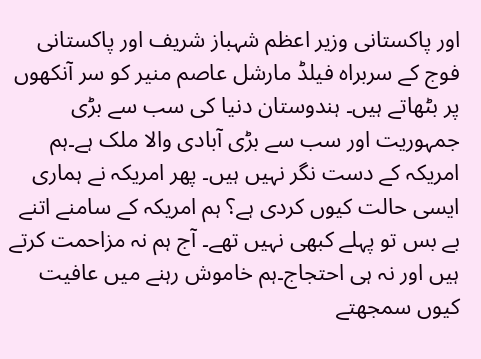اور پاکستانی وزیر اعظم شہباز شریف اور پاکستانی فوج کے سربراہ فیلڈ مارشل عاصم منیر کو سر آنکھوں پر بٹھاتے ہیں۔ ہندوستان دنیا کی سب سے بڑی جمہوریت اور سب سے بڑی آبادی والا ملک ہے۔ہم امریکہ کے دست نگر نہیں ہیں۔ پھر امریکہ نے ہماری ایسی حالت کیوں کردی ہے؟ ہم امریکہ کے سامنے اتنے بے بس تو پہلے کبھی نہیں تھے۔ آج ہم نہ مزاحمت کرتے ہیں اور نہ ہی احتجاج۔ہم خاموش رہنے میں عافیت کیوں سمجھتے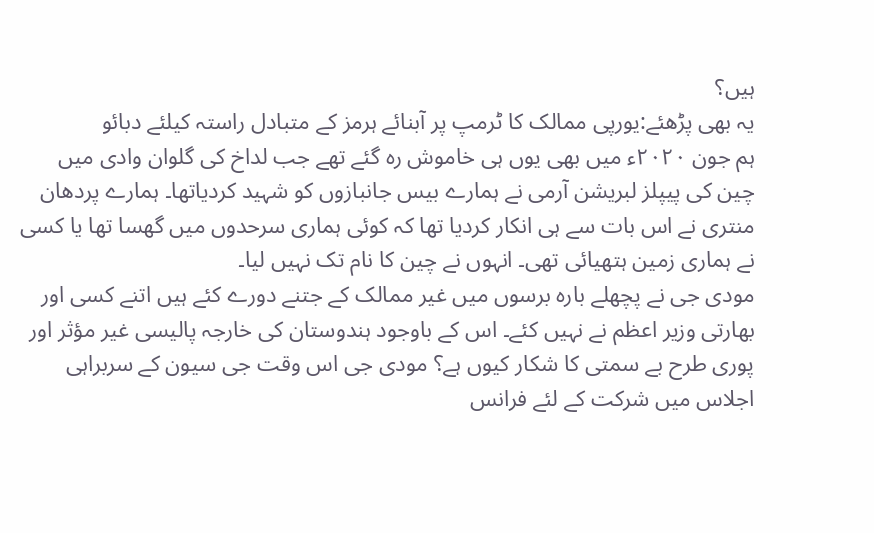ہیں؟
یہ بھی پڑھئے:یورپی ممالک کا ٹرمپ پر آبنائے ہرمز کے متبادل راستہ کیلئے دبائو
ہم جون ۲۰۲۰ء میں بھی یوں ہی خاموش رہ گئے تھے جب لداخ کی گلوان وادی میں چین کی پیپلز لبریشن آرمی نے ہمارے بیس جانبازوں کو شہید کردیاتھا۔ ہمارے پردھان منتری نے اس بات سے ہی انکار کردیا تھا کہ کوئی ہماری سرحدوں میں گھسا تھا یا کسی نے ہماری زمین ہتھیائی تھی۔ انہوں نے چین کا نام تک نہیں لیا۔
مودی جی نے پچھلے بارہ برسوں میں غیر ممالک کے جتنے دورے کئے ہیں اتنے کسی اور بھارتی وزیر اعظم نے نہیں کئے۔ اس کے باوجود ہندوستان کی خارجہ پالیسی غیر مؤثر اور پوری طرح بے سمتی کا شکار کیوں ہے؟ مودی جی اس وقت جی سیون کے سربراہی اجلاس میں شرکت کے لئے فرانس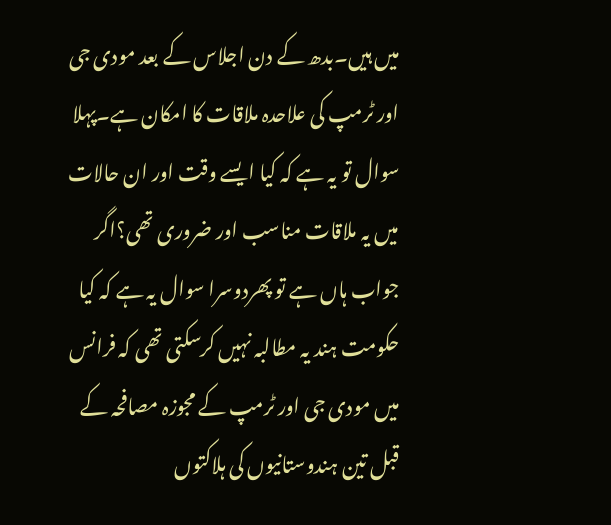میں ہیں۔بدھ کے دن اجلاس کے بعد مودی جی اور ٹرمپ کی علاحدہ ملاقات کا امکان ہے۔پہلا سوال تو یہ ہے کہ کیا ایسے وقت اور ان حالات میں یہ ملاقات مناسب اور ضروری تھی؟اگر جواب ہاں ہے تو پھردوسرا سوال یہ ہے کہ کیا حکومت ہند یہ مطالبہ نہیں کرسکتی تھی کہ فرانس میں مودی جی اور ٹرمپ کے مجوزہ مصافحہ کے قبل تین ہندوستانیوں کی ہلاکتوں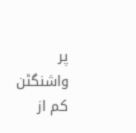پر واشنگٹن کم از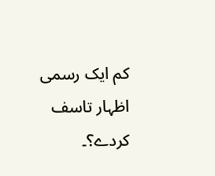کم ایک رسمی اظہار تاسف کردے؟۔